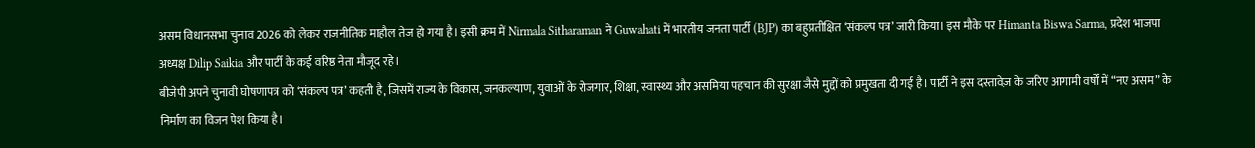असम विधानसभा चुनाव 2026 को लेकर राजनीतिक माहौल तेज हो गया है। इसी क्रम में Nirmala Sitharaman ने Guwahati में भारतीय जनता पार्टी (BJP) का बहुप्रतीक्षित ‘संकल्प पत्र’ जारी किया। इस मौके पर Himanta Biswa Sarma, प्रदेश भाजपा अध्यक्ष Dilip Saikia और पार्टी के कई वरिष्ठ नेता मौजूद रहे।
बीजेपी अपने चुनावी घोषणापत्र को ‘संकल्प पत्र’ कहती है, जिसमें राज्य के विकास, जनकल्याण, युवाओं के रोजगार, शिक्षा, स्वास्थ्य और असमिया पहचान की सुरक्षा जैसे मुद्दों को प्रमुखता दी गई है। पार्टी ने इस दस्तावेज़ के जरिए आगामी वर्षों में “नए असम” के निर्माण का विजन पेश किया है।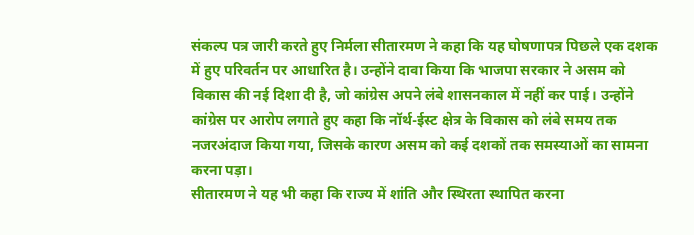संकल्प पत्र जारी करते हुए निर्मला सीतारमण ने कहा कि यह घोषणापत्र पिछले एक दशक में हुए परिवर्तन पर आधारित है। उन्होंने दावा किया कि भाजपा सरकार ने असम को विकास की नई दिशा दी है, जो कांग्रेस अपने लंबे शासनकाल में नहीं कर पाई। उन्होंने कांग्रेस पर आरोप लगाते हुए कहा कि नॉर्थ-ईस्ट क्षेत्र के विकास को लंबे समय तक नजरअंदाज किया गया, जिसके कारण असम को कई दशकों तक समस्याओं का सामना करना पड़ा।
सीतारमण ने यह भी कहा कि राज्य में शांति और स्थिरता स्थापित करना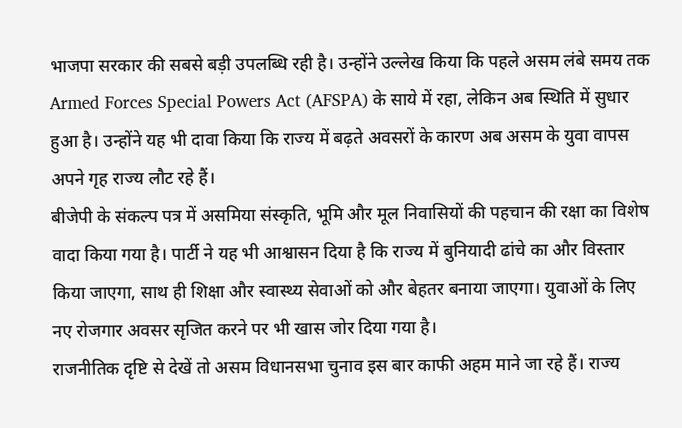भाजपा सरकार की सबसे बड़ी उपलब्धि रही है। उन्होंने उल्लेख किया कि पहले असम लंबे समय तक Armed Forces Special Powers Act (AFSPA) के साये में रहा, लेकिन अब स्थिति में सुधार हुआ है। उन्होंने यह भी दावा किया कि राज्य में बढ़ते अवसरों के कारण अब असम के युवा वापस अपने गृह राज्य लौट रहे हैं।
बीजेपी के संकल्प पत्र में असमिया संस्कृति, भूमि और मूल निवासियों की पहचान की रक्षा का विशेष वादा किया गया है। पार्टी ने यह भी आश्वासन दिया है कि राज्य में बुनियादी ढांचे का और विस्तार किया जाएगा, साथ ही शिक्षा और स्वास्थ्य सेवाओं को और बेहतर बनाया जाएगा। युवाओं के लिए नए रोजगार अवसर सृजित करने पर भी खास जोर दिया गया है।
राजनीतिक दृष्टि से देखें तो असम विधानसभा चुनाव इस बार काफी अहम माने जा रहे हैं। राज्य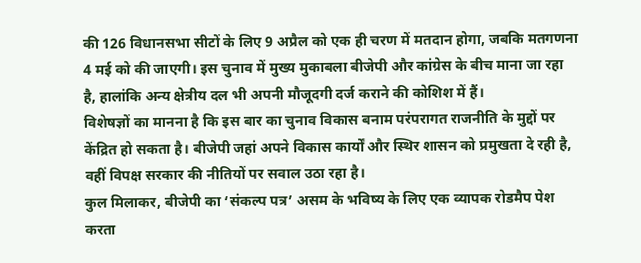की 126 विधानसभा सीटों के लिए 9 अप्रैल को एक ही चरण में मतदान होगा, जबकि मतगणना 4 मई को की जाएगी। इस चुनाव में मुख्य मुकाबला बीजेपी और कांग्रेस के बीच माना जा रहा है, हालांकि अन्य क्षेत्रीय दल भी अपनी मौजूदगी दर्ज कराने की कोशिश में हैं।
विशेषज्ञों का मानना है कि इस बार का चुनाव विकास बनाम परंपरागत राजनीति के मुद्दों पर केंद्रित हो सकता है। बीजेपी जहां अपने विकास कार्यों और स्थिर शासन को प्रमुखता दे रही है, वहीं विपक्ष सरकार की नीतियों पर सवाल उठा रहा है।
कुल मिलाकर, बीजेपी का ‘संकल्प पत्र’ असम के भविष्य के लिए एक व्यापक रोडमैप पेश करता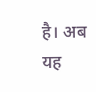है। अब यह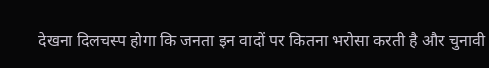देखना दिलचस्प होगा कि जनता इन वादों पर कितना भरोसा करती है और चुनावी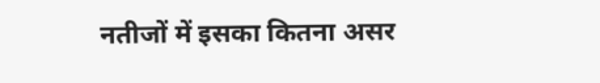नतीजों में इसका कितना असर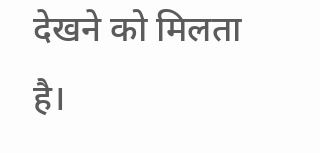देखने को मिलता है।